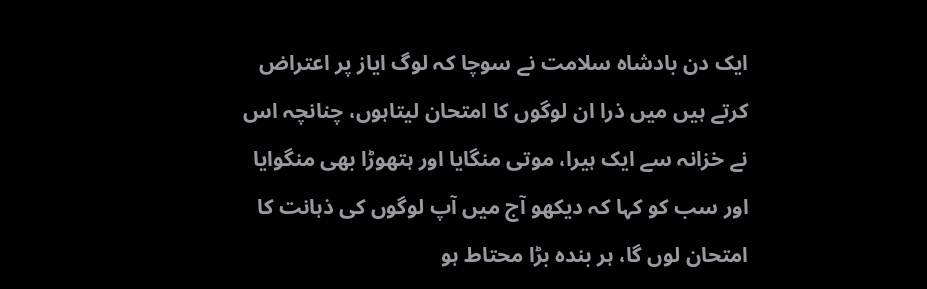ایک دن بادشاہ سلامت نے سوچا کہ لوگ ایاز پر اعتراض کرتے ہیں میں ذرا ان لوگوں کا امتحان لیتاہوں، چنانچہ اس نے خزانہ سے ایک ہیرا، موتی منگایا اور ہتھوڑا بھی منگوایا اور سب کو کہا کہ دیکھو آج میں آپ لوگوں کی ذہانت کا امتحان لوں گا، ہر بندہ بڑا محتاط ہو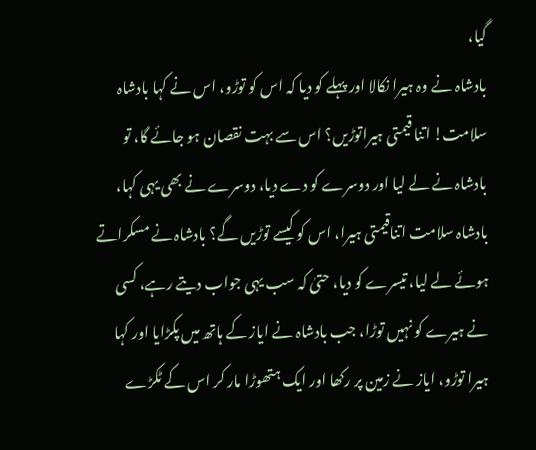گیا،
بادشاہ نے وہ ہیرا نکالا اور پہلے کو دیا کہ اس کو توڑو، اس نے کہا بادشاہ سلامت! اتنا قیمتی ہیراتوڑیں؟ اس سے بہت نقصان ہو جائے گا، تو بادشاہ نے لے لیا اور دوسرے کو دے دیا، دوسرے نے بھی یہی کہا، بادشاہ سلامت اتناقیمتی ہیرا، اس کو کیسے توڑیں گے؟ بادشاہ نے مسکراتے ہوئے لے لیا، تیسرے کو دیا، حتیٰ کہ سب یہی جواب دیتے رہے، کسی نے ہیرے کو نہیں توڑا، جب بادشاہ نے ایاز کے ہاتھ میں پکڑایا اور کہا ہیرا توڑو، ایاز نے زمین پر رکھا اور ایک ہتھوڑا مار کر اس کے ٹکڑے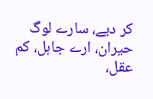کر دیے، سارے لوگ حیران، ارے جاہل، کم عقل،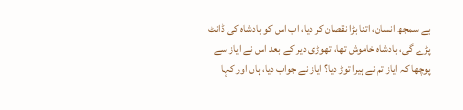بے سمجھ انسان، اتنا بڑا نقصان کر دیا، اب اس کو بادشاہ کی ڈانٹ پڑے گی، بادشاہ خاموش تھا، تھوڑی دیر کے بعد اس نے ایاز سے پوچھا کہ ایاز تم نے ہیرا توڑ دیا؟ ایاز نے جواب دیا، ہاں اور کہا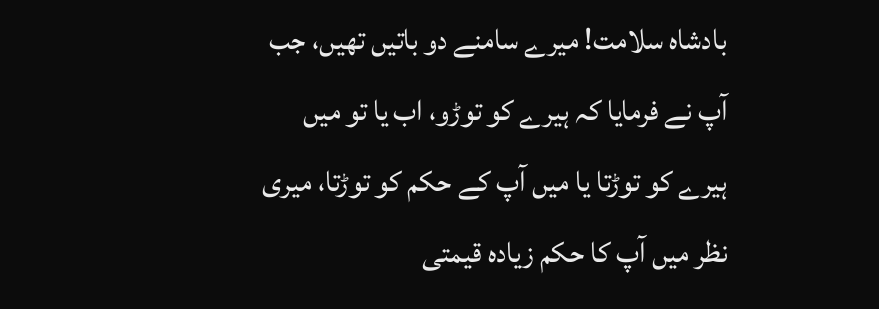بادشاہ سلامت! میرے سامنے دو باتیں تھیں، جب آپ نے فرمایا کہ ہیرے کو توڑو، اب یا تو میں ہیرے کو توڑتا یا میں آپ کے حکم کو توڑتا، میری نظر میں آپ کا حکم زیادہ قیمتی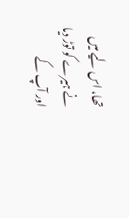تھا، اس لیے میں نے ہیرے کو توڑ دیا اور آپ کے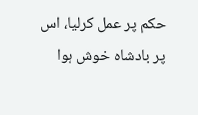حکم پر عمل کرلیا، اس پر بادشاہ خوش ہوا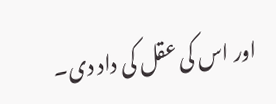اور اس کی عقل کی داد دی۔